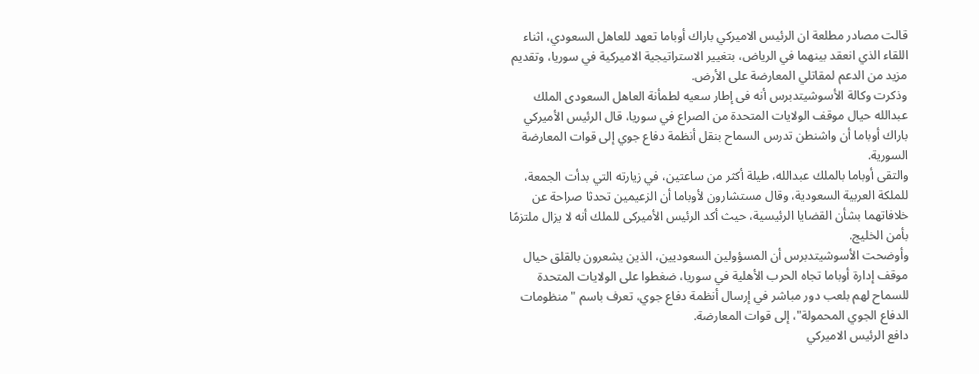قالت مصادر مطلعة ان الرئيس الاميركي باراك أوباما تعهد للعاهل السعودي، اثناء اللقاء الذي انعقد بينهما في الرياض، بتغيير الاستراتيجية الاميركية في سوريا، وتقديم مزيد من الدعم لمقاتلي المعارضة على الأرض.
وذكرت وكالة الأسوشيتدبرس أنه فى إطار سعيه لطمأنة العاهل السعودى الملك عبدالله حيال موقف الولايات المتحدة من الصراع في سوريا، قال الرئيس الأميركي باراك أوباما أن واشنطن تدرس السماح بنقل أنظمة دفاع جوي إلى قوات المعارضة السورية.
والتقى أوباما بالملك عبدالله، طيلة أكثر من ساعتين، في زيارته التي بدأت الجمعة، للملكة العربية السعودية، وقال مستشارون لأوباما أن الزعيمين تحدثا صراحة عن خلافاتهما بشأن القضايا الرئيسية، حيث أكد الرئيس الأميركى للملك أنه لا يزال ملتزمًا بأمن الخليج.
وأوضحت الأسوشيتدبرس أن المسؤولين السعوديين، الذين يشعرون بالقلق حيال موقف إدارة أوباما تجاه الحرب الأهلية في سوريا، ضغطوا على الولايات المتحدة للسماح لهم بلعب دور مباشر في إرسال أنظمة دفاع جوي، تعرف باسم "منظومات الدفاع الجوي المحمولة"، إلى قوات المعارضة.
دافع الرئيس الاميركي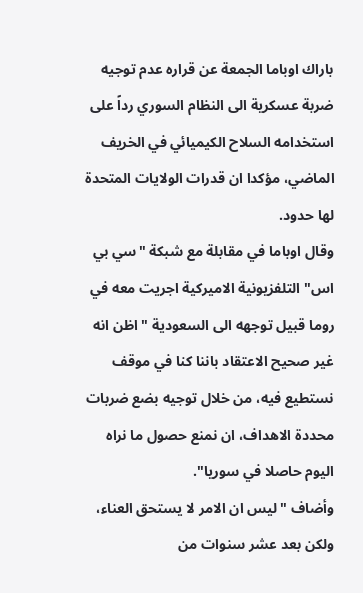باراك اوباما الجمعة عن قراره عدم توجيه ضربة عسكرية الى النظام السوري رداً على استخدامه السلاح الكيميائي في الخريف الماضي، مؤكدا ان قدرات الولايات المتحدة لها حدود.
وقال اوباما في مقابلة مع شبكة "سي بي اس" التلفزيونية الاميركية اجريت معه في روما قبيل توجهه الى السعودية "اظن انه غير صحيح الاعتقاد باننا كنا في موقف نستطيع فيه، من خلال توجيه بضع ضربات محددة الاهداف، ان نمنع حصول ما نراه اليوم حاصلا في سوريا".
وأضاف "ليس ان الامر لا يستحق العناء، ولكن بعد عشر سنوات من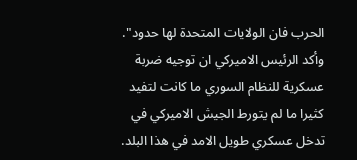الحرب فان الولايات المتحدة لها حدود".
وأكد الرئيس الاميركي ان توجيه ضربة عسكرية للنظام السوري ما كانت لتفيد كثيرا ما لم يتورط الجيش الاميركي في تدخل عسكري طويل الامد في هذا البلد.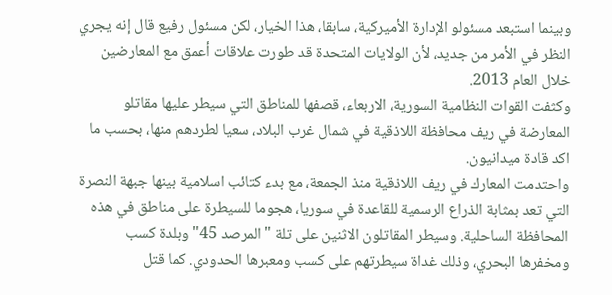وبينما استبعد مسئولو الإدارة الأميركية، سابقا، هذا الخيار، لكن مسئول رفيع قال إنه يجري النظر في الأمر من جديد، لأن الولايات المتحدة قد طورت علاقات أعمق مع المعارضين خلال العام 2013.
وكثفت القوات النظامية السورية، الاربعاء، قصفها للمناطق التي سيطر عليها مقاتلو المعارضة في ريف محافظة اللاذقية في شمال غرب البلاد، سعيا لطردهم منها، بحسب ما اكد قادة ميدانيون.
واحتدمت المعارك في ريف اللاذقية منذ الجمعة، مع بدء كتائب اسلامية بينها جبهة النصرة التي تعد بمثابة الذراع الرسمية للقاعدة في سوريا، هجوما للسيطرة على مناطق في هذه المحافظة الساحلية. وسيطر المقاتلون الاثنين على تلة "المرصد 45" وبلدة كسب ومخفرها البحري، وذلك غداة سيطرتهم على كسب ومعبرها الحدودي. كما قتل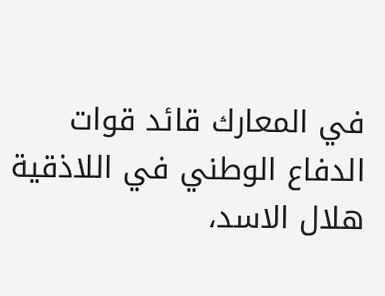في المعارك قائد قوات الدفاع الوطني في اللاذقية هلال الاسد،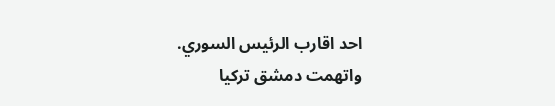احد اقارب الرئيس السوري.
واتهمت دمشق تركيا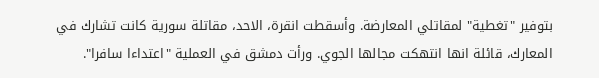بتوفير "تغطية" لمقاتلي المعارضة. وأسقطت انقرة، الاحد، مقاتلة سورية كانت تشارك في المعارك، قائلة انها انتهكت مجالها الجوي. ورأت دمشق في العملية "اعتداءا سافرا".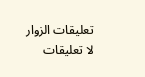تعليقات الزوار
لا تعليقات